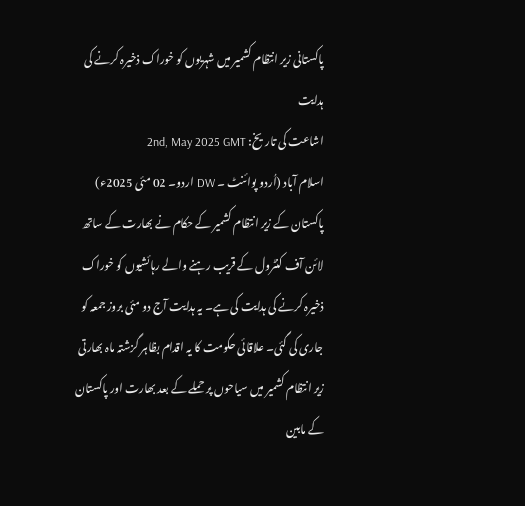پاکستانی زیر انتظام کشمیر میں شہریوں کو خوراک ذخیرہ کرنے کی ہدایت
اشاعت کی تاریخ: 2nd, May 2025 GMT
اسلام آباد (اُردو پوائنٹ ۔ DW اردو۔ 02 مئی 2025ء) پاکستان کے زیر انتظام کشمیر کے حکام نے بھارت کے ساتھ لائن آف کنٹرول کے قریب رہنے والے رہائشیوں کو خوراک ذخیرہ کرنے کی ہدایت کی ہے۔ یہ ہدایت آج دو مئی بروز جمعہ کو جاری کی گئی۔ علاقائی حکومت کا یہ اقدام بظاہر گزشتہ ماہ بھارتی زیر انتظام کشمیر میں سیاحوں پر حملے کے بعد بھارت اور پاکستان کے مابین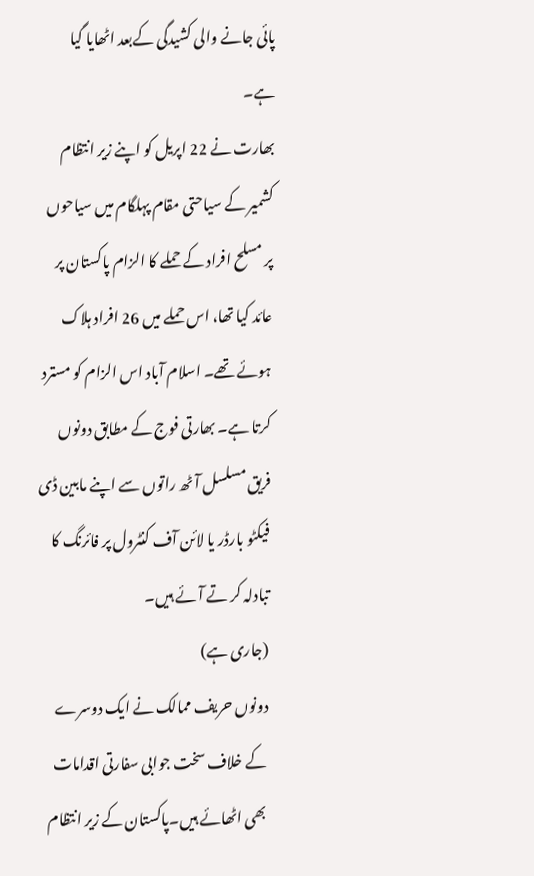پائی جانے والی کشیدگی کےبعد اٹھایا گیا ہے۔
بھارت نے 22 اپریل کو اپنے زیر انتظام کشمیر کے سیاحتی مقام پہلگام میں سیاحوں پر مسلح افراد کے حملے کا الزام پاکستان پر عائد کیا تھا، اس حملے میں 26 افراد ہلاک ہوئے تھے۔ اسلام آباد اس الزام کو مسترد کرتا ہے۔ بھارتی فوج کے مطابق دونوں فریق مسلسل آٹھ راتوں سے اپنے مابین ڈی فیکٹو بارڈر یا لائن آف کنٹرول پر فائرنگ کا تبادلہ کر تے آئے ہیں۔
(جاری ہے)
دونوں حریف ممالک نے ایک دوسرے کے خلاف سخت جوابی سفارتی اقدامات بھی اٹھائے ہیں۔پاکستان کے زیر انتظام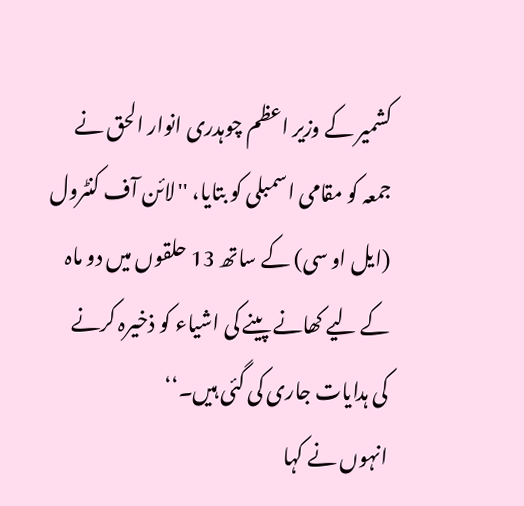کشمیر کے وزیر اعظم چوہدری انوار الحق نے جمعہ کو مقامی اسمبلی کو بتایا، ''لائن آف کنٹرول (ایل او سی) کے ساتھ 13 حلقوں میں دو ماہ کے لیے کھانے پینے کی اشیاء کو ذخیرہ کرنے کی ہدایات جاری کی گئی ہیں۔‘‘
انہوں نے کہا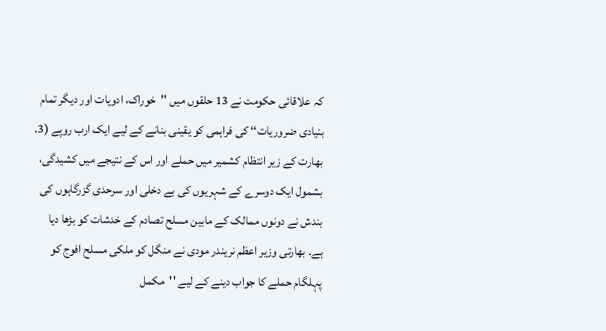کہ علاقائی حکومت نے 13 حلقوں میں ''خوراک، ادویات اور دیگر تمام بنیادی ضروریات‘‘ کی فراہمی کو یقینی بنانے کے لیے ایک ارب روپے (3.
بھارت کے زیر انتظام کشمیر میں حملے اور اس کے نتیجے میں کشیدگی، بشمول ایک دوسرے کے شہریوں کی بے دخلی اور سرحدی گزرگاہوں کی بندش نے دونوں ممالک کے مابین مسلح تصادم کے خدشات کو بڑھا دیا ہے۔ بھارتی وزیر اعظم نریندر مودی نے منگل کو ملکی مسلح افوج کو پہلگام حملے کا جواب دینے کے لیے ''مکمل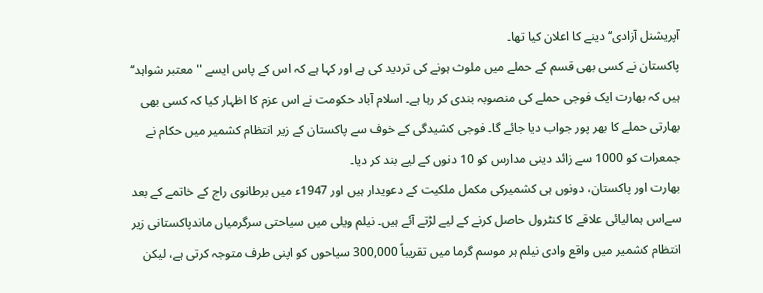آپریشنل آزادی‘‘ دینے کا اعلان کیا تھا۔
پاکستان نے کسی بھی قسم کے حملے میں ملوث ہونے کی تردید کی ہے اور کہا ہے کہ اس کے پاس ایسے ''معتبر شواہد‘‘ ہیں کہ بھارت ایک فوجی حملے کی منصوبہ بندی کر رہا ہے۔ اسلام آباد حکومت نے اس عزم کا اظہار کیا کہ کسی بھی بھارتی حملے کا بھر پور جواب دیا جائے گا۔ فوجی کشیدگی کے خوف سے پاکستان کے زیر انتظام کشمیر میں حکام نے جمعرات کو 1000 سے زائد دینی مدارس کو 10 دنوں کے لیے بند کر دیا۔
بھارت اور پاکستان، دونوں ہی کشمیرکی مکمل ملکیت کے دعویدار ہیں اور 1947ء میں برطانوی راج کے خاتمے کے بعد سےاس ہمالیائی علاقے کا کنٹرول حاصل کرنے کے لیے لڑتے آئے ہیں۔ نیلم ویلی میں سیاحتی سرگرمیاں ماندپاکستانی زیر انتظام کشمیر میں واقع وادی نیلم ہر موسم گرما میں تقریباً 300,000 سیاحوں کو اپنی طرف متوجہ کرتی ہے، لیکن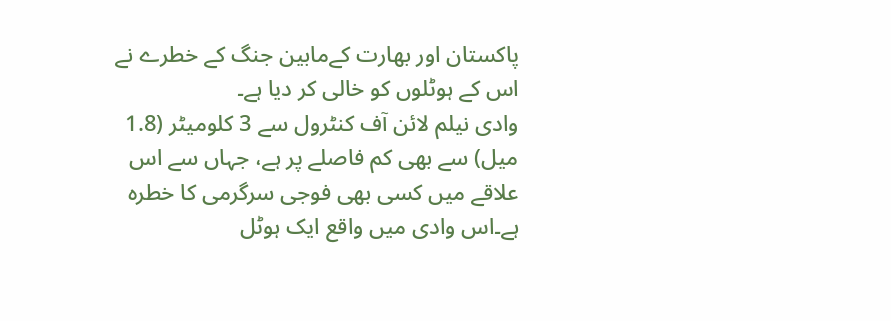پاکستان اور بھارت کےمابین جنگ کے خطرے نے اس کے ہوٹلوں کو خالی کر دیا ہے۔
وادی نیلم لائن آف کنٹرول سے 3 کلومیٹر (1.8 میل) سے بھی کم فاصلے پر ہے، جہاں سے اس علاقے میں کسی بھی فوجی سرگرمی کا خطرہ ہے۔اس وادی میں واقع ایک ہوٹل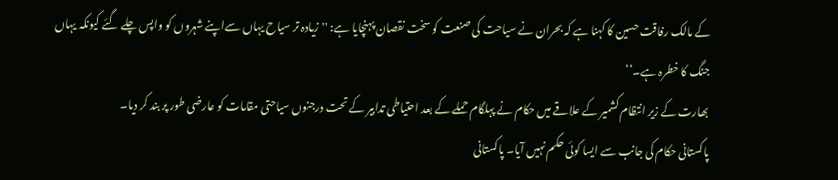کے مالک رفاقت حسین کا کہنا ہے کہ بحران نے سیاحت کی صنعت کو سخت نقصان پہنچایا ہے: ''زیادہ تر سیاح یہاں سےاپنے شہروں کو واپس چلے گئے کیونکہ یہاں جنگ کا خطرہ ہے۔‘‘
بھارت کے زیر انتظام کشمیر کے علاقے میں حکام نے پہلگام حملے کے بعد احتیاطی تدابیر کے تحت درجنوں سیاحتی مقامات کو عارضی طور پر بند کر دیا۔
پاکستانی حکام کی جانب سے ایسا کوئی حکم نہیں آیا۔ پاکستانی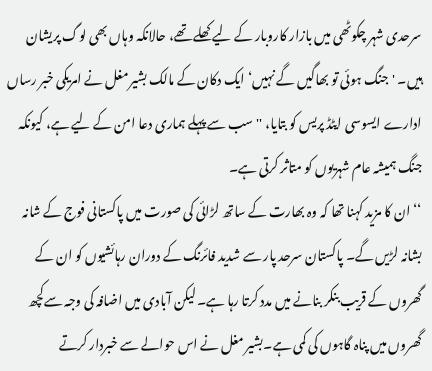سرحدی شہر چکوٹھی میں بازار کاروبار کے لیے کھلے تھے، حالانکہ وہاں بھی لوگ پریشان ہیں۔ 'جنگ ہوئی تو بھاگیں گے نہیں‘ایک دکان کے مالک بشیر مغل نے امریکی خبر رساں ادارے ایسوسی ایٹڈ پریس کو بتایا، ''سب سے پہلے ہماری دعا امن کے لیے ہے، کیونکہ جنگ ہمیشہ عام شہریوں کو متاثر کرتی ہے۔
‘‘ ان کا مزید کہنا تھا کہ وہ بھارت کے ساتھ لڑائی کی صورت میں پاکستانی فوج کے شانہ بشانہ لڑیں گے۔ پاکستان سرحد پار سے شدید فائرنگ کے دوران رہائشیوں کو ان کے گھروں کے قریب بنکر بنانے میں مدد کرتا رہا ہے۔ لیکن آبادی میں اضافہ کی وجہ سےکچھ گھروں میں پناہ گاہوں کی کمی ہے۔بشیر مغل نے اس حوالے سے خبردار کرتے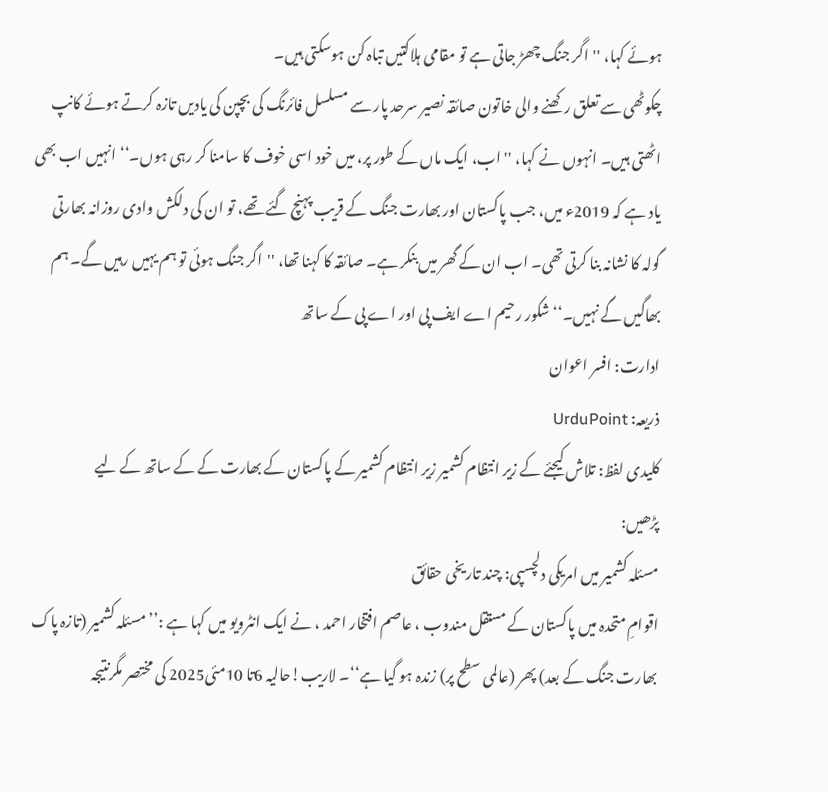ہوئے کہا، ''اگر جنگ چھڑ جاتی ہے تو مقامی ہلاکتیں تباہ کن ہوسکتی ہیں۔
چکوٹھی سے تعلق رکھنے والی خاتون صائقہ نصیر سرحد پار سے مسلسل فائرنگ کی بچپن کی یادیں تازہ کرتے ہوئے کانپ اٹھتی ہیں۔ انہوں نے کہا، ''اب، ایک ماں کے طور پر، میں خود اسی خوف کا سامنا کر رہی ہوں۔‘‘ انہیں اب بھی یاد ہے کہ 2019ء میں، جب پاکستان اور بھارت جنگ کے قریب پہنچ گئے تھے، تو ان کی دلکش وادی روزانہ بھارتی گولہ کا نشانہ بنا کرتی تھی۔ اب ان کے گھر میں بنکر ہے۔ صائقہ کا کہنا تھا، ''اگر جنگ ہوئی تو ہم یہیں رہیں گے۔ ہم بھاگیں گے نہیں۔‘‘شکور رحیم اے ایف پی اور اے پی کے ساتھ
ادارت: افسر اعوان
ذریعہ: UrduPoint
کلیدی لفظ: تلاش کیجئے کے زیر انتظام کشمیر زیر انتظام کشمیر کے پاکستان کے بھارت کے کے ساتھ کے لیے
پڑھیں:
مسئلہ کشمیر میں امریکی دلچسپی: چند تاریخی حقائق
اقوامِ متحدہ میں پاکستان کے مستقل مندوب ، عاصم افتخار احمد ، نے ایک انٹرویو میں کہا ہے :’’ مسئلہ کشمیر (تازہ پاک بھارت جنگ کے بعد) پھر (عالمی سطح پر) زندہ ہو گیا ہے‘‘۔ لاریب!حالیہ 6تا 10مئی2025 کی مختصر مگرنتیجہ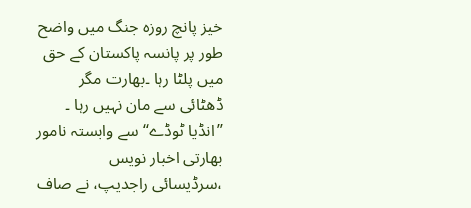خیز پانچ روزہ جنگ میں واضح طور پر پانسہ پاکستان کے حق میں پلٹا رہا ۔بھارت مگر ڈھٹائی سے مان نہیں رہا ۔
’’انڈیا ٹوڈے‘‘ سے وابستہ نامور بھارتی اخبار نویس ،سرڈیسائی راجدیپ، نے صاف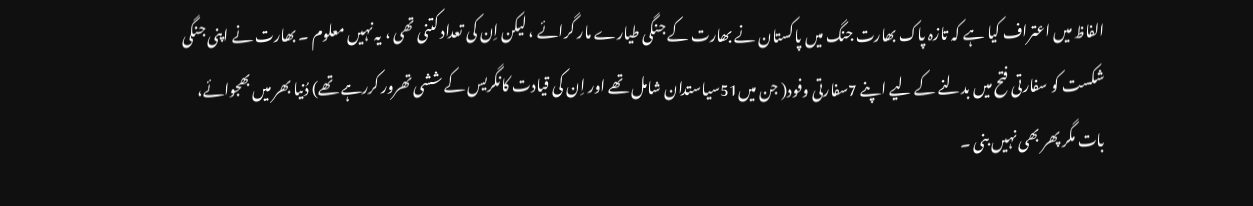الفاظ میں اعتراف کیا ہے کہ تازہ پاک بھارت جنگ میں پاکستان نے بھارت کے جنگی طیارے مار گرائے ، لیکن اِن کی تعداد کتنی تھی ، یہ نہیں معلوم ۔ بھارت نے اپنی جنگی شکست کو سفارتی فتح میں بدلنے کے لیے اپنے 7سفارتی وفود( جن میں51سیاستدان شامل تھے اور اِن کی قیادت کانگریس کے ششی تھرور کررہے تھے) دُنیا بھر میں بھجوائے، بات مگر پھر بھی نہیں بنی ۔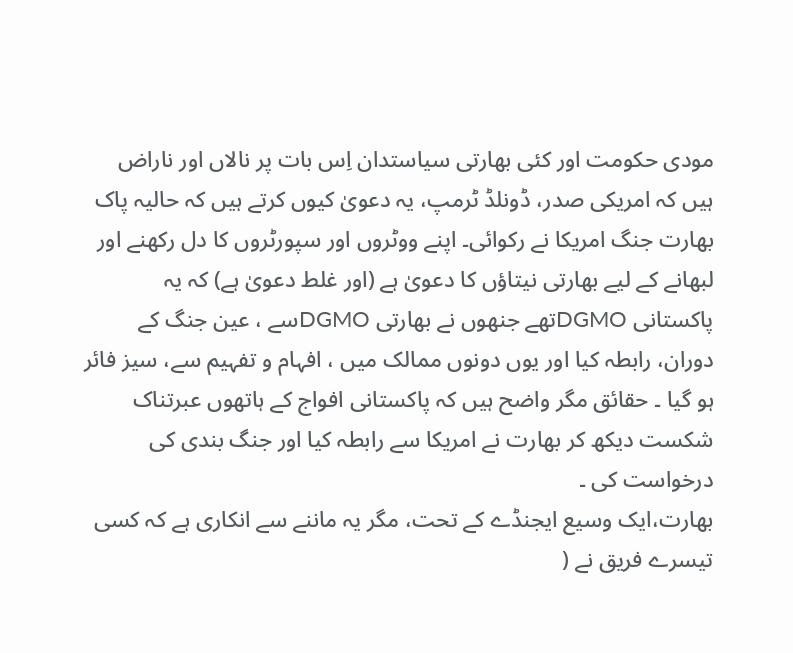مودی حکومت اور کئی بھارتی سیاستدان اِس بات پر نالاں اور ناراض ہیں کہ امریکی صدر، ڈونلڈ ٹرمپ، یہ دعویٰ کیوں کرتے ہیں کہ حالیہ پاک بھارت جنگ امریکا نے رکوائی۔ اپنے ووٹروں اور سپورٹروں کا دل رکھنے اور لبھانے کے لیے بھارتی نیتاؤں کا دعویٰ ہے (اور غلط دعویٰ ہے) کہ یہ پاکستانی DGMOتھے جنھوں نے بھارتی DGMOسے ، عین جنگ کے دوران، رابطہ کیا اور یوں دونوں ممالک میں ، افہام و تفہیم سے، سیز فائر ہو گیا ۔ حقائق مگر واضح ہیں کہ پاکستانی افواج کے ہاتھوں عبرتناک شکست دیکھ کر بھارت نے امریکا سے رابطہ کیا اور جنگ بندی کی درخواست کی ۔
بھارت،ایک وسیع ایجنڈے کے تحت، مگر یہ ماننے سے انکاری ہے کہ کسی تیسرے فریق نے (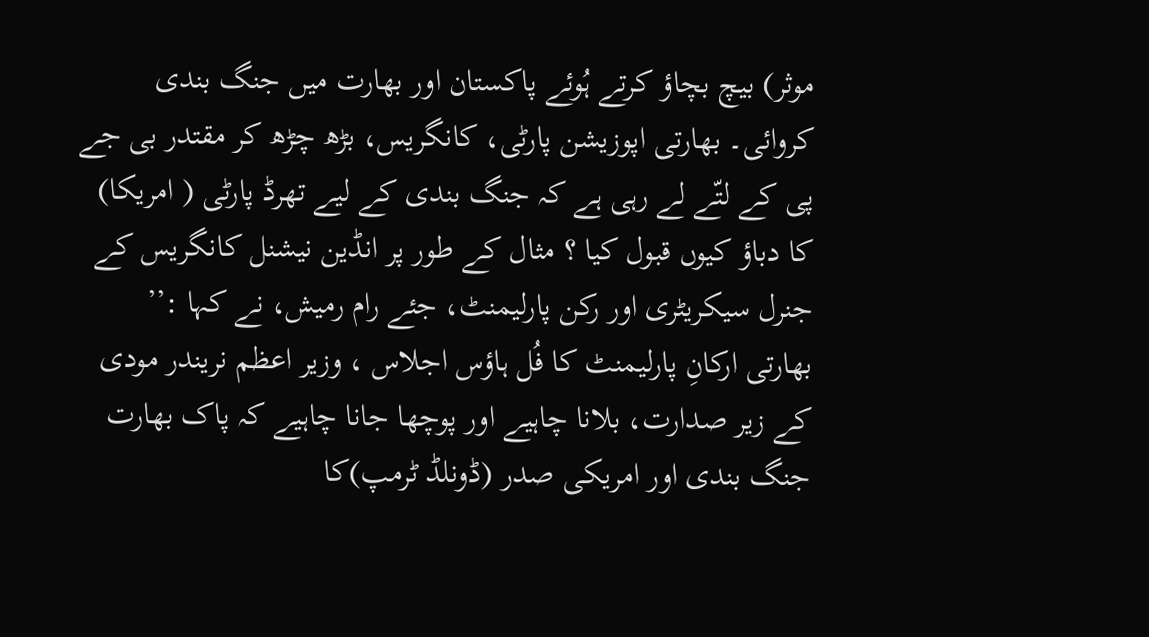موثر) بیچ بچاؤ کرتے ہُوئے پاکستان اور بھارت میں جنگ بندی کروائی۔ بھارتی اپوزیشن پارٹی، کانگریس، بڑھ چڑھ کر مقتدر بی جے پی کے لتّے لے رہی ہے کہ جنگ بندی کے لیے تھرڈ پارٹی ( امریکا) کا دباؤ کیوں قبول کیا ؟ مثال کے طور پر انڈین نیشنل کانگریس کے جنرل سیکریٹری اور رکن پارلیمنٹ، جئے رام رمیش، نے کہا :’’ بھارتی ارکانِ پارلیمنٹ کا فُل ہاؤس اجلاس ، وزیر اعظم نریندر مودی کے زیر صدارت، بلانا چاہیے اور پوچھا جانا چاہیے کہ پاک بھارت جنگ بندی اور امریکی صدر (ڈونلڈ ٹرمپ)کا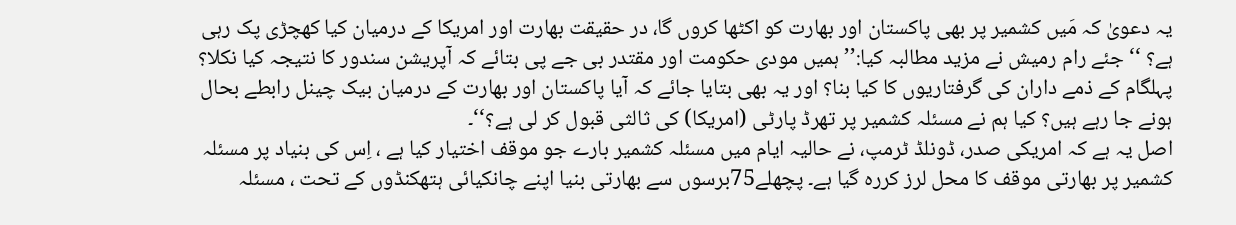یہ دعویٰ کہ مَیں کشمیر پر بھی پاکستان اور بھارت کو اکٹھا کروں گا، در حقیقت بھارت اور امریکا کے درمیان کیا کھچڑی پک رہی ہے؟ ‘‘ جئے رام رمیش نے مزید مطالبہ کیا:’’ ہمیں مودی حکومت اور مقتدر بی جے پی بتائے کہ آپریشن سندور کا نتیجہ کیا نکلا؟ پہلگام کے ذمے داران کی گرفتاریوں کا کیا بنا؟ اور یہ بھی بتایا جائے کہ آیا پاکستان اور بھارت کے درمیان بیک چینل رابطے بحال ہونے جا رہے ہیں؟ کیا ہم نے مسئلہ کشمیر پر تھرڈ پارٹی (امریکا) کی ثالثی قبول کر لی ہے؟‘‘۔
اصل یہ ہے کہ امریکی صدر، ڈونلڈ ٹرمپ، نے حالیہ ایام میں مسئلہ کشمیر بارے جو موقف اختیار کیا ہے ، اِس کی بنیاد پر مسئلہ کشمیر پر بھارتی موقف کا محل لرز کررہ گیا ہے۔ پچھلے75برسوں سے بھارتی بنیا اپنے چانکیائی ہتھکنڈوں کے تحت ، مسئلہ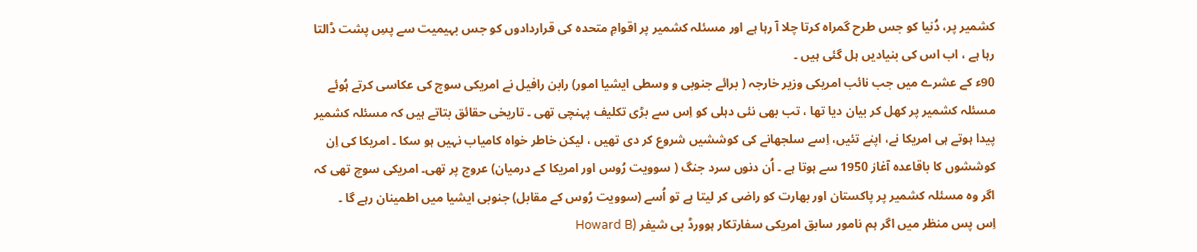کشمیر پر، دُنیا کو جس طرح گمراہ کرتا چلا آ رہا ہے اور مسئلہ کشمیر پر اقوامِ متحدہ کی قراردادوں کو جس بہیمیت سے پسِ پشت ڈالتا رہا ہے ، اب اس کی بنیادیں ہل گئی ہیں ۔
90ء کے عشرے میں جب نائب امریکی وزیر خارجہ ( برائے جنوبی و وسطی ایشیا امور) رابن رافیل نے امریکی سوچ کی عکاسی کرتے ہُوئے مسئلہ کشمیر پر کھل کر بیان دیا تھا ، تب بھی نئی دہلی کو اِس سے بڑی تکلیف پہنچی تھی ۔ تاریخی حقائق بتاتے ہیں کہ مسئلہ کشمیر پیدا ہوتے ہی امریکا نے، اپنے تئیں، اِسے سلجھانے کی کوششیں شروع کر دی تھیں ، لیکن خاطر خواہ کامیاب نہیں ہو سکا ۔ امریکا کی اِن کوششوں کا باقاعدہ آغاز 1950 سے ہوتا ہے ۔ اُن دنوں سرد جنگ ( سوویت رُوس اور امریکا کے درمیان) عروج پر تھی۔ امریکی سوچ تھی کہ اگر وہ مسئلہ کشمیر پر پاکستان اور بھارت کو راضی کر لیتا ہے تو اُسے (سوویت رُوس کے مقابل) جنوبی ایشیا میں اطمینان رہے گا ۔
اِس پس منظر میں اگر ہم نامور سابق امریکی سفارتکار ہوورڈ بی شیفر (Howard B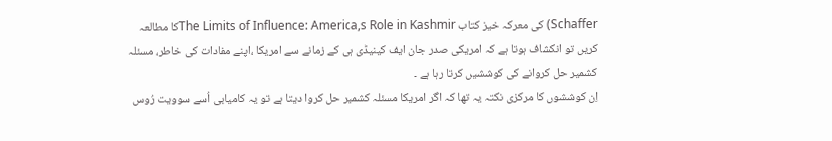Schaffer) کی معرکہ خیز کتاب The Limits of Influence: America,s Role in Kashmirکا مطالعہ کریں تو انکشاف ہوتا ہے کہ امریکی صدر جان ایف کینیڈی ہی کے زمانے سے امریکا ،اپنے مفادات کی خاطر، مسئلہ کشمیر حل کروانے کی کوششیں کرتا رہا ہے ۔
اِن کوششوں کا مرکزی نکتہ یہ تھا کہ اگر امریکا مسئلہ کشمیر حل کروا دیتا ہے تو یہ کامیابی اُسے سوویت رُوس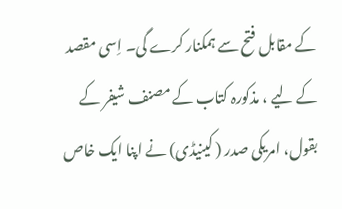کے مقابل فتح سے ہمکنار کرے گی۔ اِسی مقصد کے لیے ، مذکورہ کتاب کے مصنف شیفر کے بقول، امریکی صدر ( کینیڈی) نے اپنا ایک خاص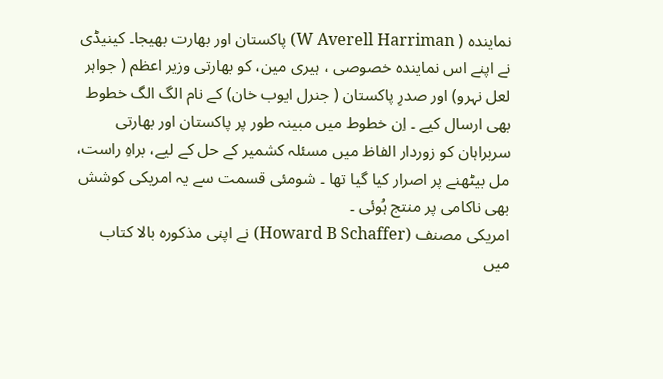نمایندہ ( W Averell Harriman) پاکستان اور بھارت بھیجا۔ کینیڈی نے اپنے اس نمایندہ خصوصی ، ہیری مین، کو بھارتی وزیر اعظم ( جواہر لعل نہرو) اور صدرِ پاکستان ( جنرل ایوب خان) کے نام الگ الگ خطوط بھی ارسال کیے ۔ اِن خطوط میں مبینہ طور پر پاکستان اور بھارتی سربراہان کو زوردار الفاظ میں مسئلہ کشمیر کے حل کے لیے، براہِ راست، مل بیٹھنے پر اصرار کیا گیا تھا ۔ شومئی قسمت سے یہ امریکی کوشش بھی ناکامی پر منتج ہُوئی ۔
امریکی مصنف (Howard B Schaffer) نے اپنی مذکورہ بالا کتاب میں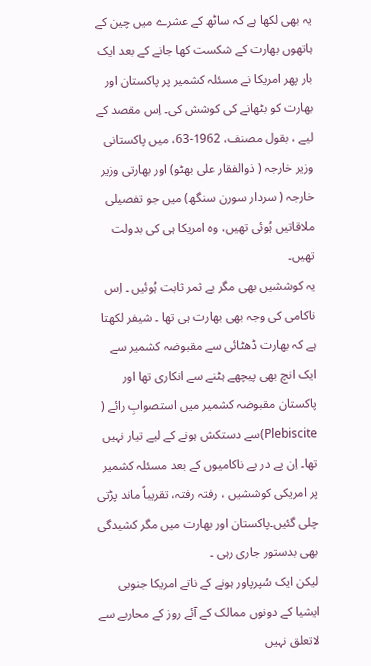یہ بھی لکھا ہے کہ ساٹھ کے عشرے میں چین کے ہاتھوں بھارت کے شکست کھا جانے کے بعد ایک بار پھر امریکا نے مسئلہ کشمیر پر پاکستان اور بھارت کو بٹھانے کی کوشش کی۔ اِس مقصد کے لیے ، بقول مصنف، 1962-63، میں پاکستانی وزیر خارجہ ( ذوالفقار علی بھٹو) اور بھارتی وزیر خارجہ ( سردار سورن سنگھ) میں جو تفصیلی ملاقاتیں ہُوئی تھیں، وہ امریکا ہی کی بدولت تھیں۔
یہ کوششیں بھی مگر بے ثمر ثابت ہُوئیں ۔ اِس ناکامی کی وجہ بھی بھارت ہی تھا ۔ شیفر لکھتا ہے کہ بھارت ڈھٹائی سے مقبوضہ کشمیر سے ایک انچ بھی پیچھے ہٹنے سے انکاری تھا اور پاکستان مقبوضہ کشمیر میں استصوابِ رائے ( Plebiscite)سے دستکش ہونے کے لیے تیار نہیں تھا۔ اِن پے در پے ناکامیوں کے بعد مسئلہ کشمیر پر امریکی کوششیں ، رفتہ رفتہ، تقریباً ماند پڑتی چلی گئیں۔پاکستان اور بھارت میں مگر کشیدگی بھی بدستور جاری رہی ۔
لیکن ایک سُپرپاور ہونے کے ناتے امریکا جنوبی ایشیا کے دونوں ممالک کے آئے روز کے محاربے سے لاتعلق نہیں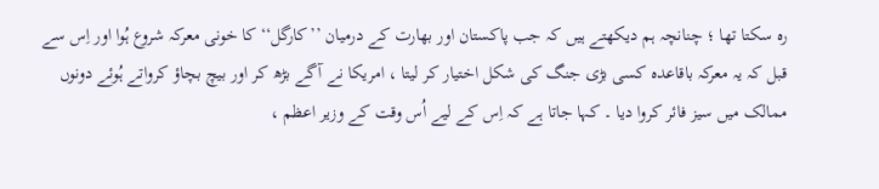رہ سکتا تھا ؛ چنانچہ ہم دیکھتے ہیں کہ جب پاکستان اور بھارت کے درمیان ’’کارگل‘‘ کا خونی معرکہ شروع ہُوا اور اِس سے قبل کہ یہ معرکہ باقاعدہ کسی بڑی جنگ کی شکل اختیار کر لیتا ، امریکا نے آگے بڑھ کر اور بیچ بچاؤ کرواتے ہُوئے دونوں ممالک میں سیز فائر کروا دیا ۔ کہا جاتا ہے کہ اِس کے لیے اُس وقت کے وزیر اعظم ،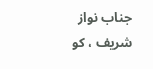جناب نواز شریف ، کو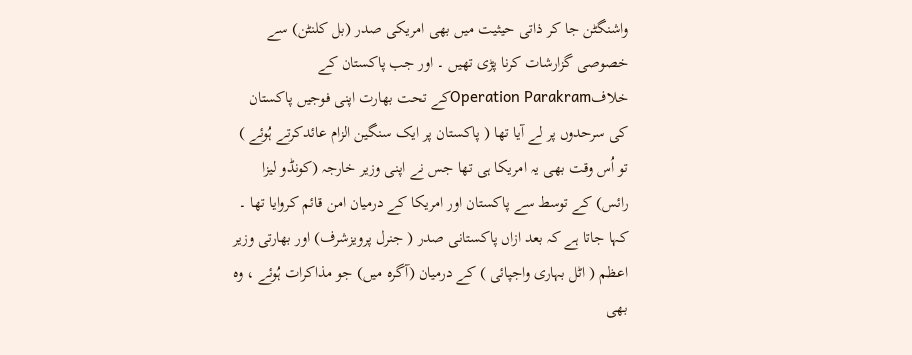واشنگٹن جا کر ذاتی حیثیت میں بھی امریکی صدر (بل کلنٹن) سے خصوصی گزارشات کرنا پڑی تھیں ۔ اور جب پاکستان کے خلافOperation Parakramکے تحت بھارت اپنی فوجیں پاکستان کی سرحدوں پر لے آیا تھا ( پاکستان پر ایک سنگین الزام عائدکرتے ہُوئے ) تو اُس وقت بھی یہ امریکا ہی تھا جس نے اپنی وزیر خارجہ (کونڈو لیزا رائس) کے توسط سے پاکستان اور امریکا کے درمیان امن قائم کروایا تھا ۔ کہا جاتا ہے کہ بعد ازاں پاکستانی صدر ( جنرل پرویزشرف) اور بھارتی وزیر اعظم ( اٹل بہاری واجپائی ) کے درمیان (آگرہ میں) جو مذاکرات ہُوئے ، وہ بھی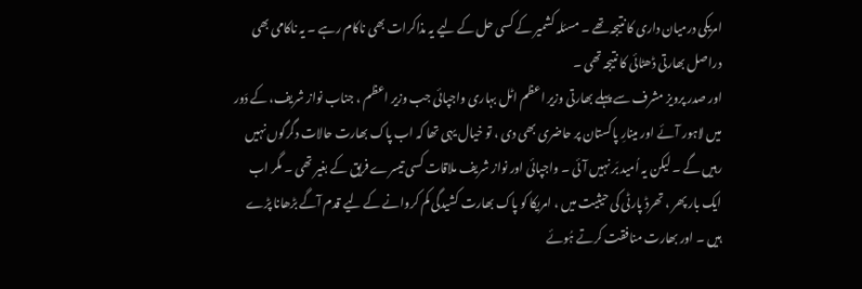امریکی درمیان داری کا نتیجہ تھے ۔ مسئلہ کشمیر کے کسی حل کے لیے یہ مذاکرات بھی ناکام رہے ۔ یہ ناکامی بھی دراصل بھارتی ڈھٹائی کا نتیجہ تھی ۔
اور صدر پرویز مشرف سے پہلے بھارتی وزیر اعظم اٹل بہاری واجپائی جب وزیر اعظم ، جناب نواز شریف، کے دَور میں لاہور آئے اور مینارِ پاکستان پر حاضری بھی دی ، تو خیال یہی تھا کہ اب پاک بھارت حالات دگرگوں نہیں رہیں گے ۔ لیکن یہ اُمید بَر نہیں آئی ۔ واجپائی اور نواز شریف ملاقات کسی تیسرے فریق کے بغیر تھی ۔ مگر اب ایک بار پھر ، تھرڈ پارٹی کی حیثیت میں ، امریکا کو پاک بھارت کشیدگی کم کروانے کے لیے قدم آگے بڑھانا پڑے ہیں ۔ اور بھارت منافقت کرتے ہُوئے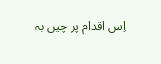اِس اقدام پر چیں بہ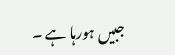جبیں ہورہا ہے ۔